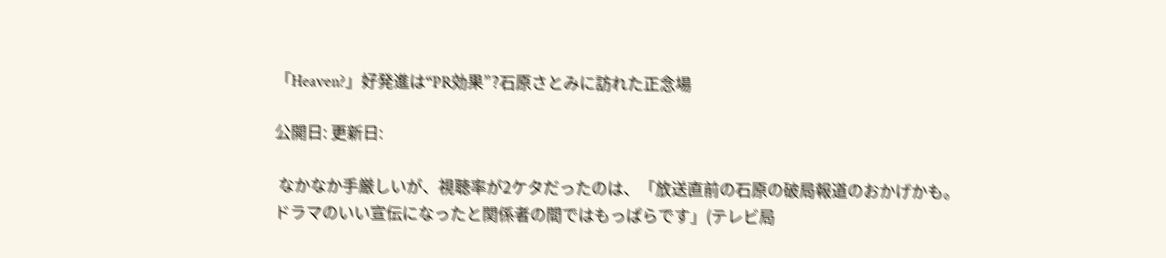「Heaven?」好発進は“PR効果”?石原さとみに訪れた正念場

公開日: 更新日:

 なかなか手厳しいが、視聴率が2ケタだったのは、「放送直前の石原の破局報道のおかげかも。ドラマのいい宣伝になったと関係者の間ではもっぱらです」(テレビ局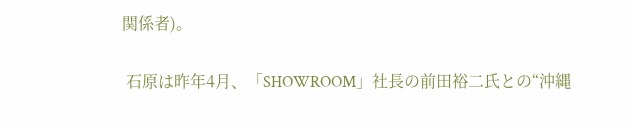関係者)。

 石原は昨年4月、「SHOWROOM」社長の前田裕二氏との“沖縄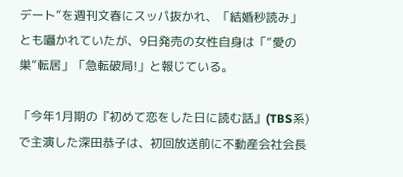デート”を週刊文春にスッパ抜かれ、「結婚秒読み」とも囁かれていたが、9日発売の女性自身は「“愛の巣”転居」「急転破局!」と報じている。

「今年1月期の『初めて恋をした日に読む話』(TBS系)で主演した深田恭子は、初回放送前に不動産会社会長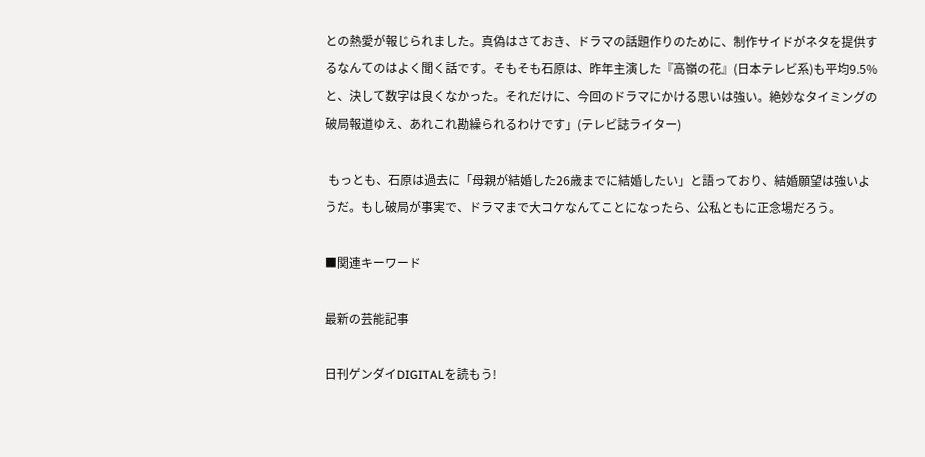との熱愛が報じられました。真偽はさておき、ドラマの話題作りのために、制作サイドがネタを提供するなんてのはよく聞く話です。そもそも石原は、昨年主演した『高嶺の花』(日本テレビ系)も平均9.5%と、決して数字は良くなかった。それだけに、今回のドラマにかける思いは強い。絶妙なタイミングの破局報道ゆえ、あれこれ勘繰られるわけです」(テレビ誌ライター)

 もっとも、石原は過去に「母親が結婚した26歳までに結婚したい」と語っており、結婚願望は強いようだ。もし破局が事実で、ドラマまで大コケなんてことになったら、公私ともに正念場だろう。

■関連キーワード

最新の芸能記事

日刊ゲンダイDIGITALを読もう!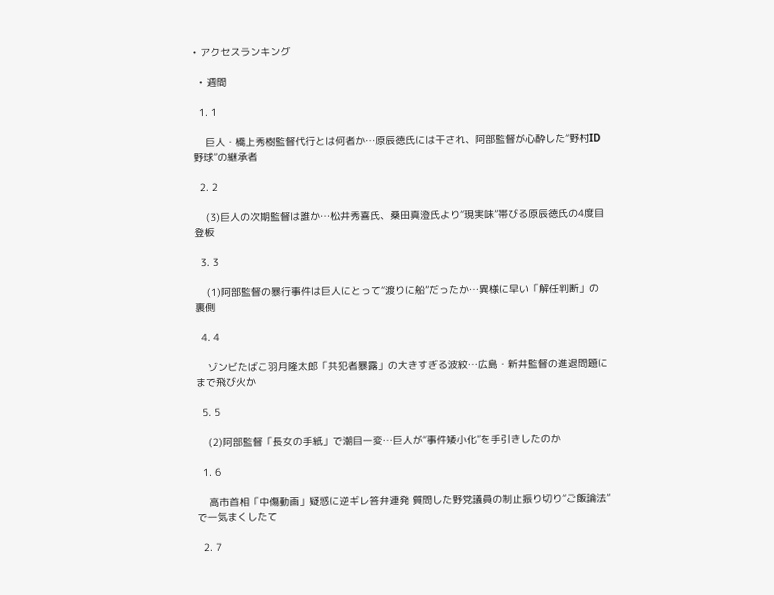• アクセスランキング

  • 週間

  1. 1

    巨人・橋上秀樹監督代行とは何者か…原辰徳氏には干され、阿部監督が心酔した“野村ID野球”の継承者

  2. 2

    (3)巨人の次期監督は誰か…松井秀喜氏、桑田真澄氏より“現実味”帯びる原辰徳氏の4度目登板

  3. 3

    (1)阿部監督の暴行事件は巨人にとって“渡りに船”だったか…異様に早い「解任判断」の裏側

  4. 4

    ゾンビたばこ羽月隆太郎「共犯者暴露」の大きすぎる波紋…広島・新井監督の進退問題にまで飛び火か

  5. 5

    (2)阿部監督「長女の手紙」で潮目一変…巨人が“事件矮小化”を手引きしたのか

  1. 6

    高市首相「中傷動画」疑惑に逆ギレ答弁連発 質問した野党議員の制止振り切り“ご飯論法”で一気まくしたて

  2. 7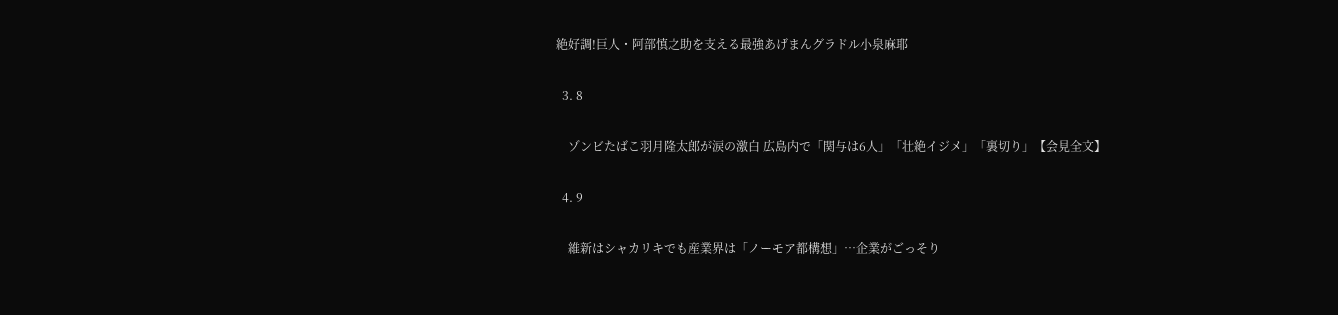絶好調!巨人・阿部慎之助を支える最強あげまんグラドル小泉麻耶

  3. 8

    ゾンビたばこ羽月隆太郎が涙の激白 広島内で「関与は6人」「壮絶イジメ」「裏切り」【会見全文】

  4. 9

    維新はシャカリキでも産業界は「ノーモア都構想」…企業がごっそり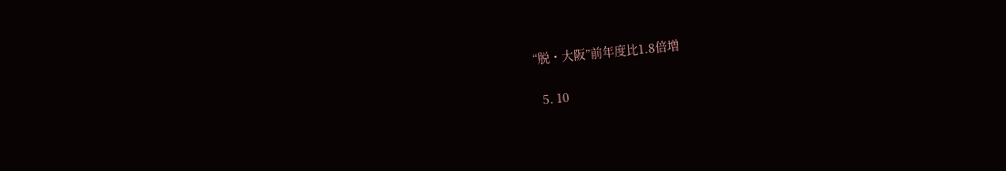“脱・大阪”前年度比1.8倍増

  5. 10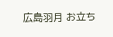広島羽月 お立ち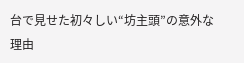台で見せた初々しい“坊主頭”の意外な理由